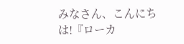みなさん、こんにちは!『ローカ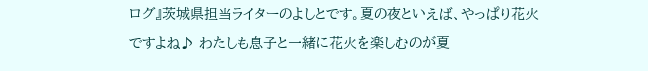ログ』茨城県担当ライターのよしとです。夏の夜といえば、やっぱり花火ですよね♪ わたしも息子と一緒に花火を楽しむのが夏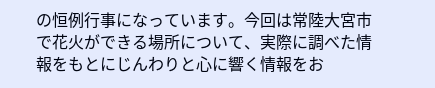の恒例行事になっています。今回は常陸大宮市で花火ができる場所について、実際に調べた情報をもとにじんわりと心に響く情報をお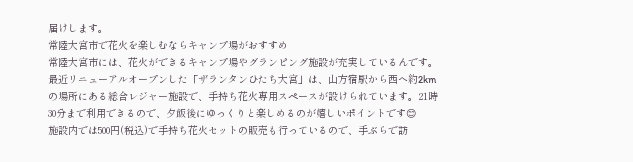届けします。
常陸大宮市で花火を楽しむならキャンプ場がおすすめ
常陸大宮市には、花火ができるキャンプ場やグランピング施設が充実しているんです。最近リニューアルオープンした「ザランタンひたち大宮」は、山方宿駅から西へ約2kmの場所にある総合レジャー施設で、手持ち花火専用スペースが設けられています。21時30分まで利用できるので、夕飯後にゆっくりと楽しめるのが嬉しいポイントです😊
施設内では500円(税込)で手持ち花火セットの販売も行っているので、手ぶらで訪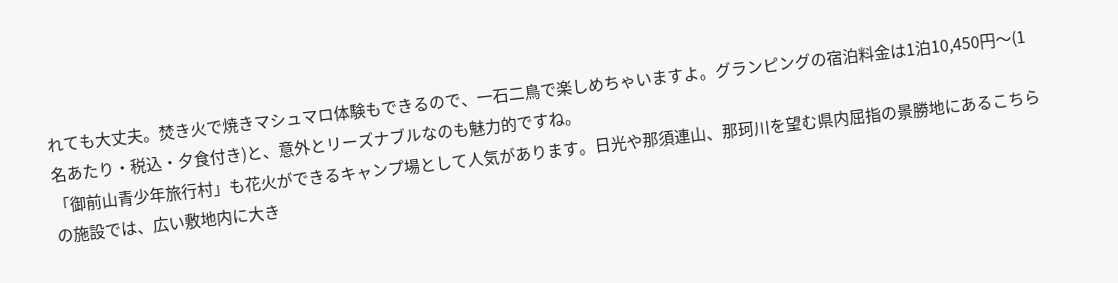れても大丈夫。焚き火で焼きマシュマロ体験もできるので、一石二鳥で楽しめちゃいますよ。グランピングの宿泊料金は1泊10,450円〜(1名あたり・税込・夕食付き)と、意外とリーズナブルなのも魅力的ですね。
「御前山青少年旅行村」も花火ができるキャンプ場として人気があります。日光や那須連山、那珂川を望む県内屈指の景勝地にあるこちらの施設では、広い敷地内に大き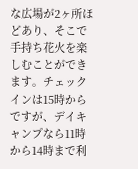な広場が2ヶ所ほどあり、そこで手持ち花火を楽しむことができます。チェックインは15時からですが、デイキャンプなら11時から14時まで利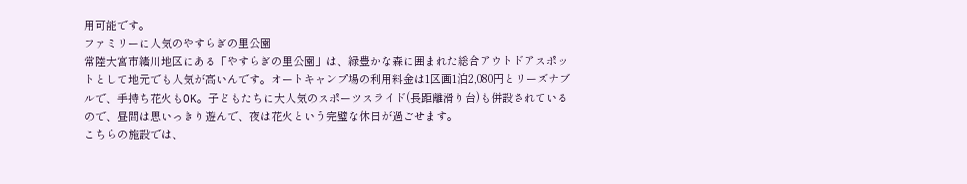用可能です。
ファミリーに人気のやすらぎの里公園
常陸大宮市緒川地区にある「やすらぎの里公園」は、緑豊かな森に囲まれた総合アウトドアスポットとして地元でも人気が高いんです。オートキャンプ場の利用料金は1区画1泊2,080円とリーズナブルで、手持ち花火もOK。子どもたちに大人気のスポーツスライド(長距離滑り台)も併設されているので、昼間は思いっきり遊んで、夜は花火という完璧な休日が過ごせます。
こちらの施設では、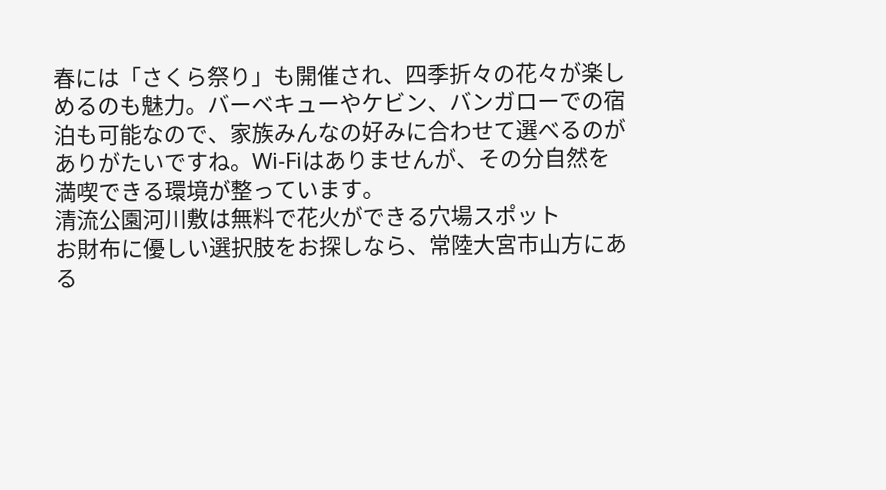春には「さくら祭り」も開催され、四季折々の花々が楽しめるのも魅力。バーベキューやケビン、バンガローでの宿泊も可能なので、家族みんなの好みに合わせて選べるのがありがたいですね。Wi-Fiはありませんが、その分自然を満喫できる環境が整っています。
清流公園河川敷は無料で花火ができる穴場スポット
お財布に優しい選択肢をお探しなら、常陸大宮市山方にある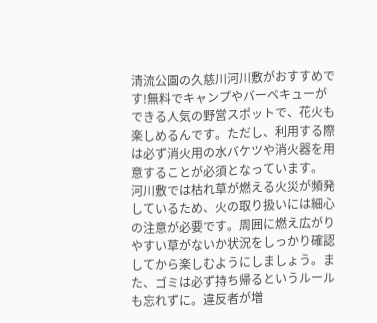清流公園の久慈川河川敷がおすすめです!無料でキャンプやバーベキューができる人気の野営スポットで、花火も楽しめるんです。ただし、利用する際は必ず消火用の水バケツや消火器を用意することが必須となっています。
河川敷では枯れ草が燃える火災が頻発しているため、火の取り扱いには細心の注意が必要です。周囲に燃え広がりやすい草がないか状況をしっかり確認してから楽しむようにしましょう。また、ゴミは必ず持ち帰るというルールも忘れずに。違反者が増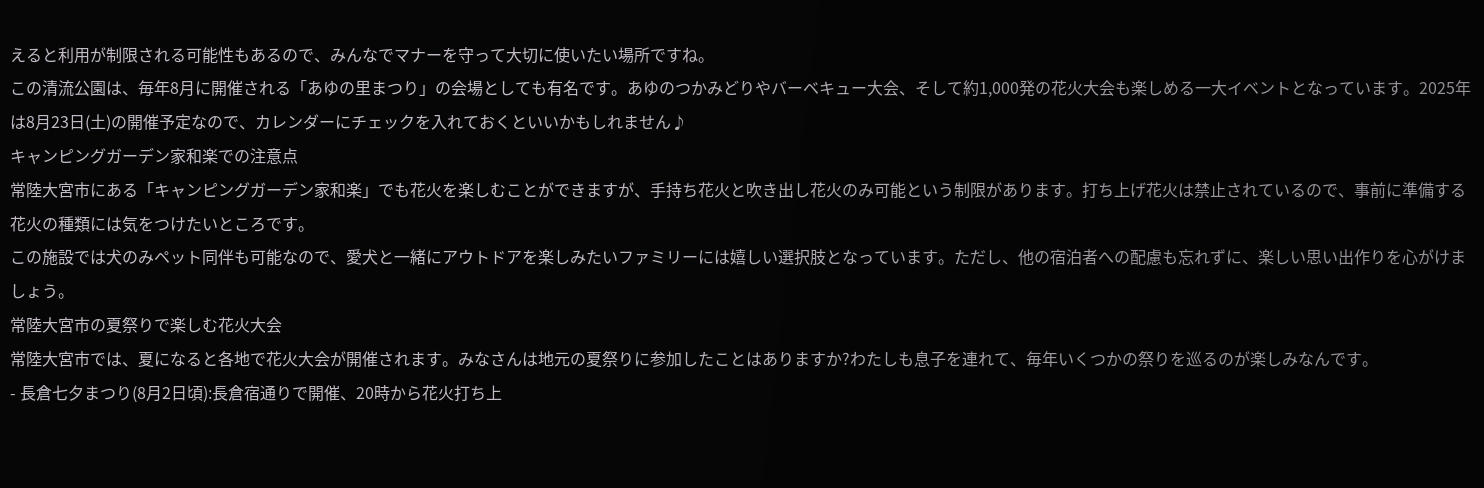えると利用が制限される可能性もあるので、みんなでマナーを守って大切に使いたい場所ですね。
この清流公園は、毎年8月に開催される「あゆの里まつり」の会場としても有名です。あゆのつかみどりやバーベキュー大会、そして約1,000発の花火大会も楽しめる一大イベントとなっています。2025年は8月23日(土)の開催予定なので、カレンダーにチェックを入れておくといいかもしれません♪
キャンピングガーデン家和楽での注意点
常陸大宮市にある「キャンピングガーデン家和楽」でも花火を楽しむことができますが、手持ち花火と吹き出し花火のみ可能という制限があります。打ち上げ花火は禁止されているので、事前に準備する花火の種類には気をつけたいところです。
この施設では犬のみペット同伴も可能なので、愛犬と一緒にアウトドアを楽しみたいファミリーには嬉しい選択肢となっています。ただし、他の宿泊者への配慮も忘れずに、楽しい思い出作りを心がけましょう。
常陸大宮市の夏祭りで楽しむ花火大会
常陸大宮市では、夏になると各地で花火大会が開催されます。みなさんは地元の夏祭りに参加したことはありますか?わたしも息子を連れて、毎年いくつかの祭りを巡るのが楽しみなんです。
- 長倉七夕まつり(8月2日頃):長倉宿通りで開催、20時から花火打ち上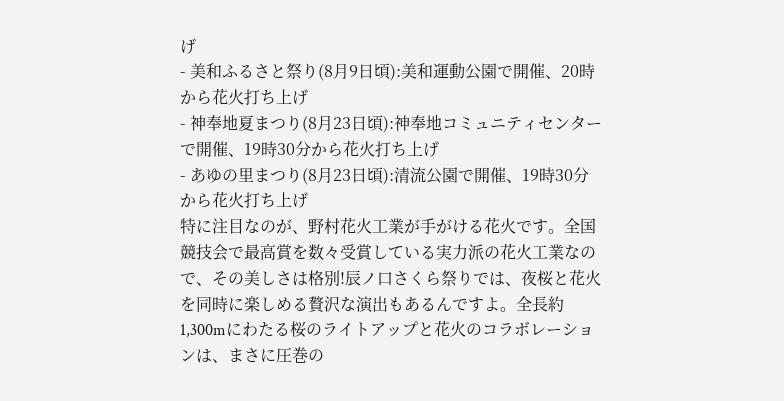げ
- 美和ふるさと祭り(8月9日頃):美和運動公園で開催、20時から花火打ち上げ
- 神奉地夏まつり(8月23日頃):神奉地コミュニティセンターで開催、19時30分から花火打ち上げ
- あゆの里まつり(8月23日頃):清流公園で開催、19時30分から花火打ち上げ
特に注目なのが、野村花火工業が手がける花火です。全国競技会で最高賞を数々受賞している実力派の花火工業なので、その美しさは格別!辰ノ口さくら祭りでは、夜桜と花火を同時に楽しめる贅沢な演出もあるんですよ。全長約1,300mにわたる桜のライトアップと花火のコラボレーションは、まさに圧巻の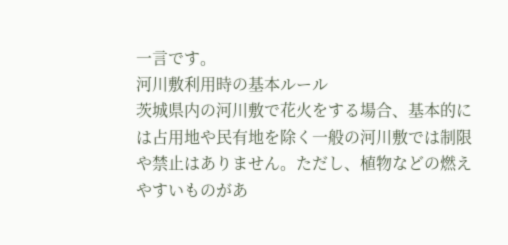一言です。
河川敷利用時の基本ルール
茨城県内の河川敷で花火をする場合、基本的には占用地や民有地を除く一般の河川敷では制限や禁止はありません。ただし、植物などの燃えやすいものがあ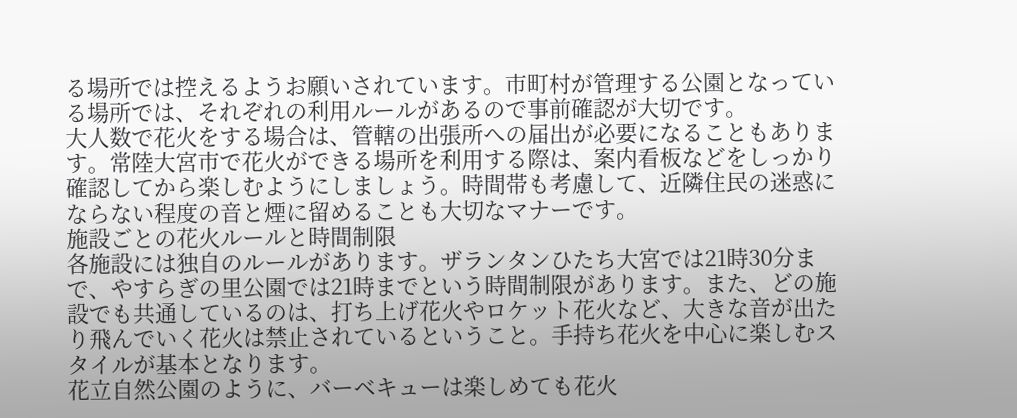る場所では控えるようお願いされています。市町村が管理する公園となっている場所では、それぞれの利用ルールがあるので事前確認が大切です。
大人数で花火をする場合は、管轄の出張所への届出が必要になることもあります。常陸大宮市で花火ができる場所を利用する際は、案内看板などをしっかり確認してから楽しむようにしましょう。時間帯も考慮して、近隣住民の迷惑にならない程度の音と煙に留めることも大切なマナーです。
施設ごとの花火ルールと時間制限
各施設には独自のルールがあります。ザランタンひたち大宮では21時30分まで、やすらぎの里公園では21時までという時間制限があります。また、どの施設でも共通しているのは、打ち上げ花火やロケット花火など、大きな音が出たり飛んでいく花火は禁止されているということ。手持ち花火を中心に楽しむスタイルが基本となります。
花立自然公園のように、バーベキューは楽しめても花火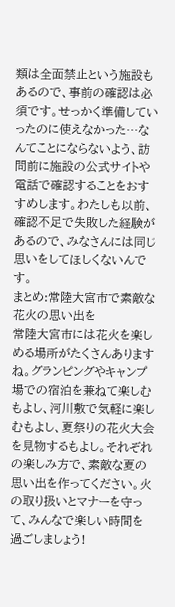類は全面禁止という施設もあるので、事前の確認は必須です。せっかく準備していったのに使えなかった…なんてことにならないよう、訪問前に施設の公式サイトや電話で確認することをおすすめします。わたしも以前、確認不足で失敗した経験があるので、みなさんには同じ思いをしてほしくないんです。
まとめ:常陸大宮市で素敵な花火の思い出を
常陸大宮市には花火を楽しめる場所がたくさんありますね。グランピングやキャンプ場での宿泊を兼ねて楽しむもよし、河川敷で気軽に楽しむもよし、夏祭りの花火大会を見物するもよし。それぞれの楽しみ方で、素敵な夏の思い出を作ってください。火の取り扱いとマナーを守って、みんなで楽しい時間を過ごしましょう!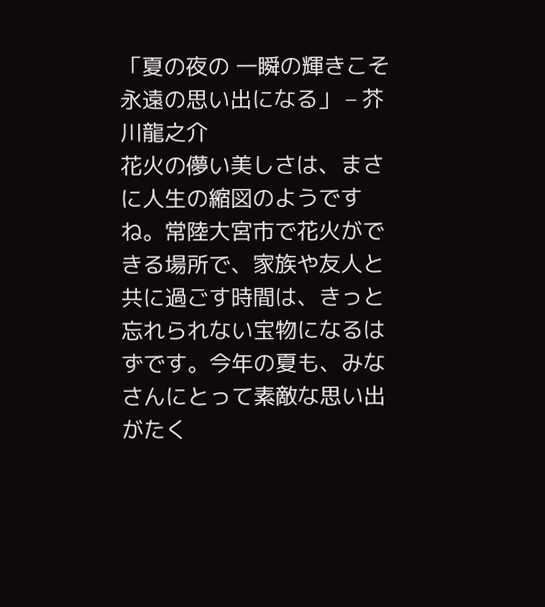「夏の夜の 一瞬の輝きこそ 永遠の思い出になる」 – 芥川龍之介
花火の儚い美しさは、まさに人生の縮図のようですね。常陸大宮市で花火ができる場所で、家族や友人と共に過ごす時間は、きっと忘れられない宝物になるはずです。今年の夏も、みなさんにとって素敵な思い出がたく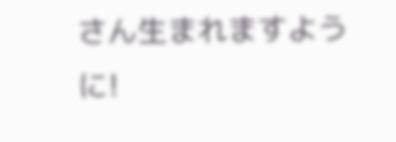さん生まれますように!